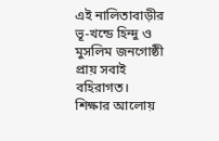এই নালিতাবাড়ীর ভূ-খন্ডে হিন্দু ও মুসলিম জনগোষ্ঠী প্রায় সবাই বহিরাগত। শিক্ষার আলোয়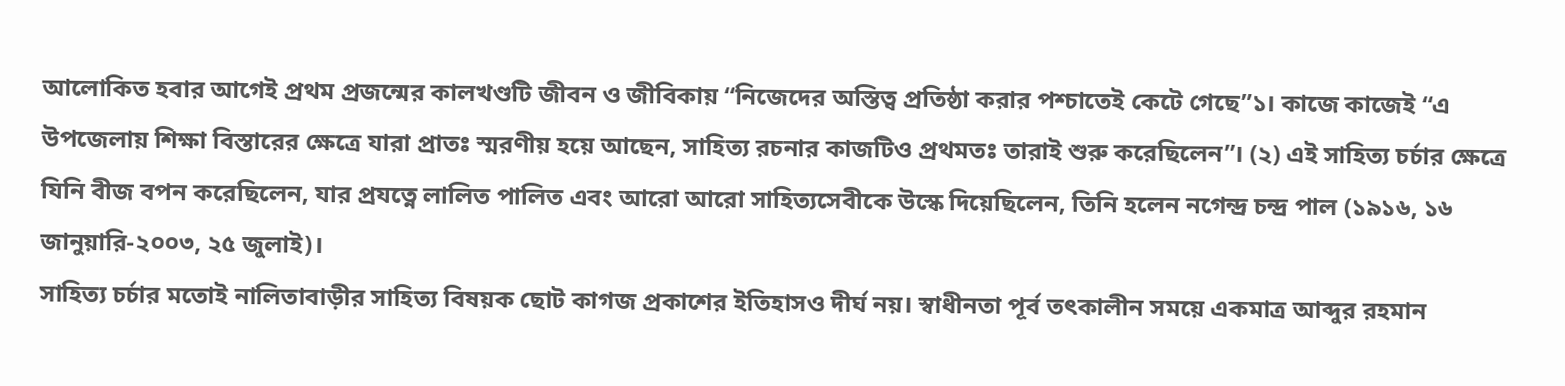আলোকিত হবার আগেই প্রথম প্রজন্মের কালখণ্ডটি জীবন ও জীবিকায় “নিজেদের অস্তিত্ব প্রতিষ্ঠা করার পশ্চাতেই কেটে গেছে”১। কাজে কাজেই “এ উপজেলায় শিক্ষা বিস্তারের ক্ষেত্রে যারা প্রাতঃ স্মরণীয় হয়ে আছেন, সাহিত্য রচনার কাজটিও প্রথমতঃ তারাই শুরু করেছিলেন”। (২) এই সাহিত্য চর্চার ক্ষেত্রে যিনি বীজ বপন করেছিলেন, যার প্রযত্নে লালিত পালিত এবং আরো আরো সাহিত্যসেবীকে উস্কে দিয়েছিলেন, তিনি হলেন নগেন্দ্র চন্দ্র পাল (১৯১৬, ১৬ জানুয়ারি-২০০৩, ২৫ জুলাই)।
সাহিত্য চর্চার মতোই নালিতাবাড়ীর সাহিত্য বিষয়ক ছোট কাগজ প্রকাশের ইতিহাসও দীর্ঘ নয়। স্বাধীনতা পূর্ব তৎকালীন সময়ে একমাত্র আব্দুর রহমান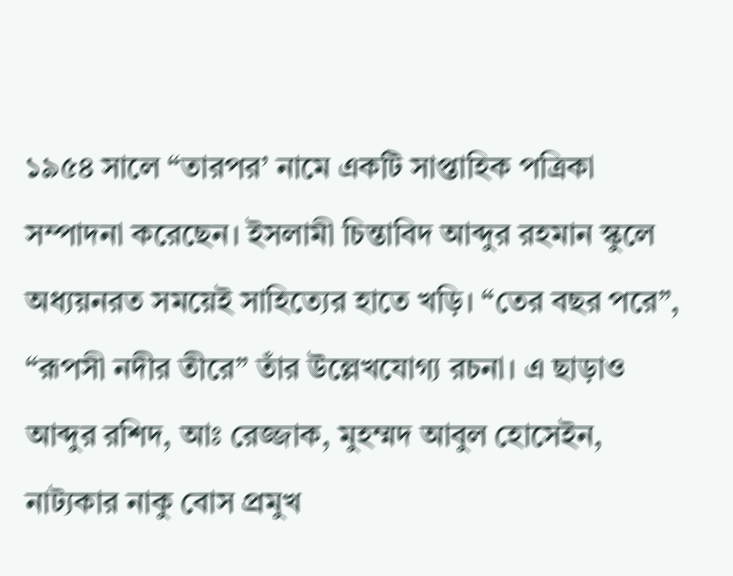১৯৫৪ সালে “তারপর’ নামে একটি সাপ্তাহিক পত্রিকা সম্পাদনা করেছেন। ইসলামী চিন্তাবিদ আব্দুর রহমান স্কুলে অধ্যয়নরত সময়েই সাহিত্যের হাতে খড়ি। “তের বছর পরে”, “রূপসী নদীর তীরে” তাঁর উল্লেখযোগ্য রচনা। এ ছাড়াও আব্দুর রশিদ, আঃ রেজ্জাক, মুহম্মদ আবুল হোসেইন, নাট্যকার নাকু বোস প্রমুখ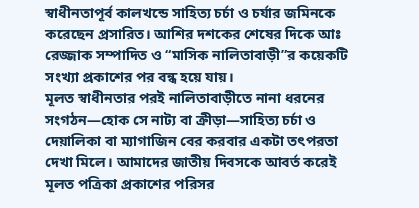স্বাধীনতাপূর্ব কালখন্ডে সাহিত্য চর্চা ও চর্যার জমিনকে করেছেন প্রসারিত। আশির দশকের শেষের দিকে আঃ রেজ্জাক সম্পাদিত ও “মাসিক নালিতাবাড়ী”র কয়েকটি সংখ্যা প্রকাশের পর বন্ধ হয়ে যায়।
মূলত স্বাধীনতার পরই নালিতাবাড়ীতে নানা ধরনের সংগঠন—হোক সে নাট্য বা ক্রীড়া—সাহিত্য চর্চা ও দেয়ালিকা বা ম্যাগাজিন বের করবার একটা তৎপরতা দেখা মিলে। আমাদের জাতীয় দিবসকে আবর্ত করেই মূলত পত্রিকা প্রকাশের পরিসর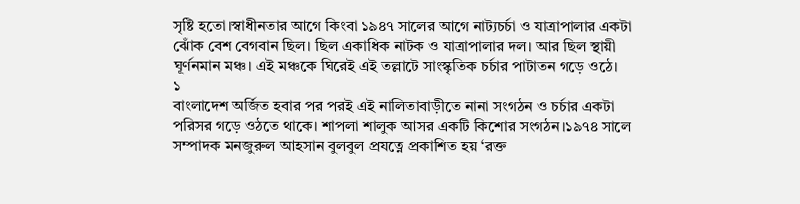সৃষ্টি হতো।স্বাধীনতার আগে কিংবা ১৯৪৭ সালের আগে নাট্যচর্চা ও যাত্রাপালার একটা ঝোঁক বেশ বেগবান ছিল। ছিল একাধিক নাটক ও যাত্রাপালার দল। আর ছিল স্থায়ী ঘূর্ণনমান মঞ্চ। এই মঞ্চকে ঘিরেই এই তল্লাটে সাংস্কৃতিক চর্চার পাটাতন গড়ে ওঠে।
১
বাংলাদেশ অর্জিত হবার পর পরই এই নালিতাবাড়ীতে নানা সংগঠন ও চর্চার একটা পরিসর গড়ে ওঠতে থাকে। শাপলা শালুক আসর একটি কিশোর সংগঠন।১৯৭৪ সালে সম্পাদক মনজুরুল আহসান বুলবুল প্রযত্নে প্রকাশিত হয় ‘রক্ত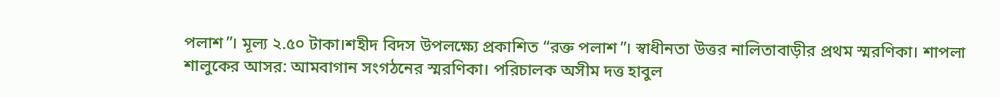পলাশ”। মূল্য ২.৫০ টাকা।শহীদ বিদস উপলক্ষ্যে প্রকাশিত “রক্ত পলাশ”। স্বাধীনতা উত্তর নালিতাবাড়ীর প্রথম স্মরণিকা। শাপলা শালুকের আসর: আমবাগান সংগঠনের স্মরণিকা। পরিচালক অসীম দত্ত হাবুল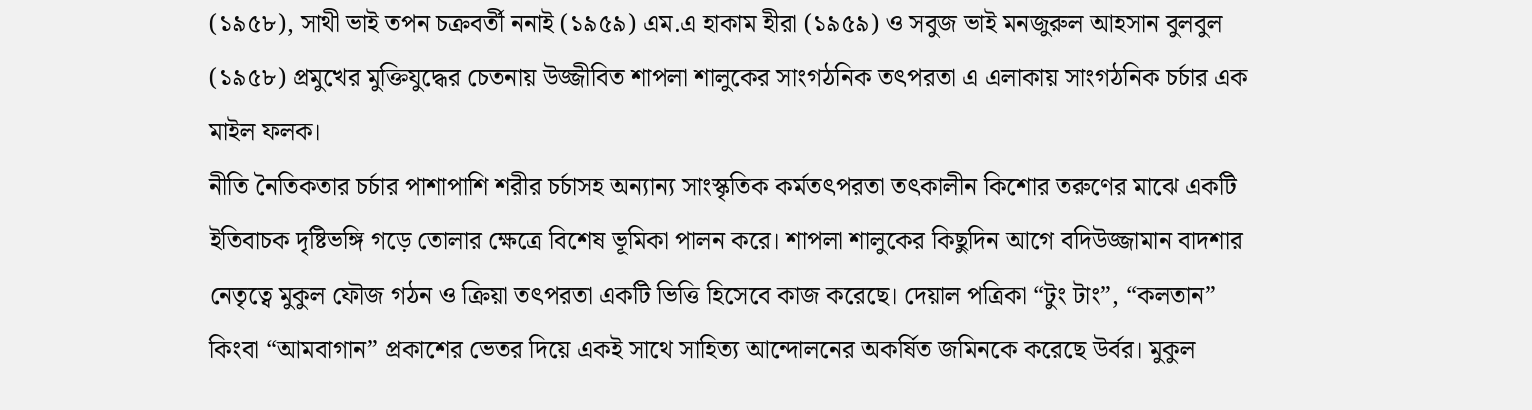(১৯৫৮), সাথী ভাই তপন চক্রবর্তী ননাই (১৯৫৯) এম.এ হাকাম হীরা (১৯৫৯) ও সবুজ ভাই মনজুরুল আহসান বুলবুল (১৯৫৮) প্রমুখের মুক্তিযুদ্ধের চেতনায় উজ্জীবিত শাপলা শালুকের সাংগঠনিক তৎপরতা এ এলাকায় সাংগঠনিক চর্চার এক মাইল ফলক।
নীতি নৈতিকতার চর্চার পাশাপাশি শরীর চর্চাসহ অন্যান্য সাংস্কৃতিক কর্মতৎপরতা তৎকালীন কিশোর তরুণের মাঝে একটি ইতিবাচক দৃষ্টিভঙ্গি গড়ে তোলার ক্ষেত্রে বিশেষ ভূমিকা পালন করে। শাপলা শালুকের কিছুদিন আগে বদিউজ্জামান বাদশার নেতৃত্বে মুকুল ফৌজ গঠন ও ক্রিয়া তৎপরতা একটি ভিত্তি হিসেবে কাজ করেছে। দেয়াল পত্রিকা “টুং টাং”, “কলতান” কিংবা “আমবাগান” প্রকাশের ভেতর দিয়ে একই সাথে সাহিত্য আন্দোলনের অকর্ষিত জমিনকে করেছে উর্বর। মুকুল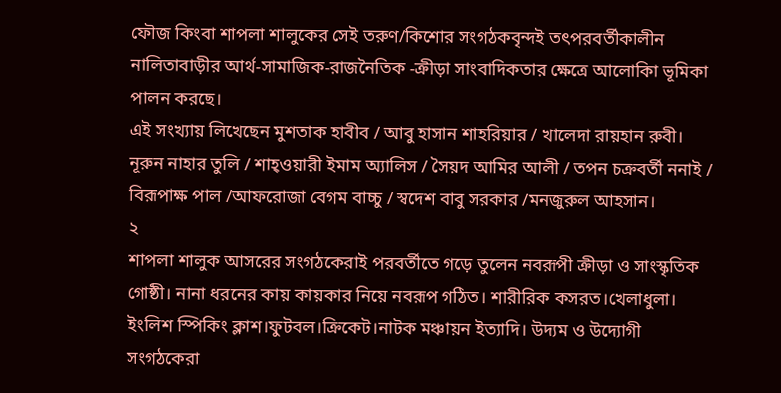ফৌজ কিংবা শাপলা শালুকের সেই তরুণ/কিশোর সংগঠকবৃন্দই তৎপরবর্তীকালীন নালিতাবাড়ীর আর্থ-সামাজিক-রাজনৈতিক -ক্রীড়া সাংবাদিকতার ক্ষেত্রে আলোকিা ভূমিকা পালন করছে।
এই সংখ্যায় লিখেছেন মুশতাক হাবীব / আবু হাসান শাহরিয়ার / খালেদা রায়হান রুবী।
নূরুন নাহার তুলি / শাহ্ওয়ারী ইমাম অ্যালিস / সৈয়দ আমির আলী / তপন চক্রবর্তী ননাই / বিরূপাক্ষ পাল /আফরোজা বেগম বাচ্চু / স্বদেশ বাবু সরকার /মনজুরুল আহসান।
২
শাপলা শালুক আসরের সংগঠকেরাই পরবর্তীতে গড়ে তুলেন নবরূপী ক্রীড়া ও সাংস্কৃতিক গোষ্ঠী। নানা ধরনের কায় কায়কার নিয়ে নবরূপ গঠিত। শারীরিক কসরত।খেলাধুলা। ইংলিশ স্পিকিং ক্লাশ।ফুটবল।ক্রিকেট।নাটক মঞ্চায়ন ইত্যাদি। উদ্যম ও উদ্যোগী সংগঠকেরা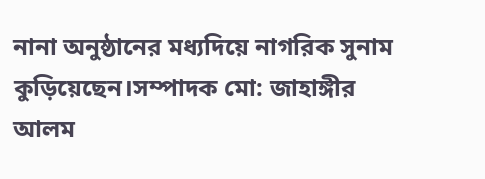নানা অনুষ্ঠানের মধ্যদিয়ে নাগরিক সুনাম কুড়িয়েছেন।সম্পাদক মো: জাহাঙ্গীর আলম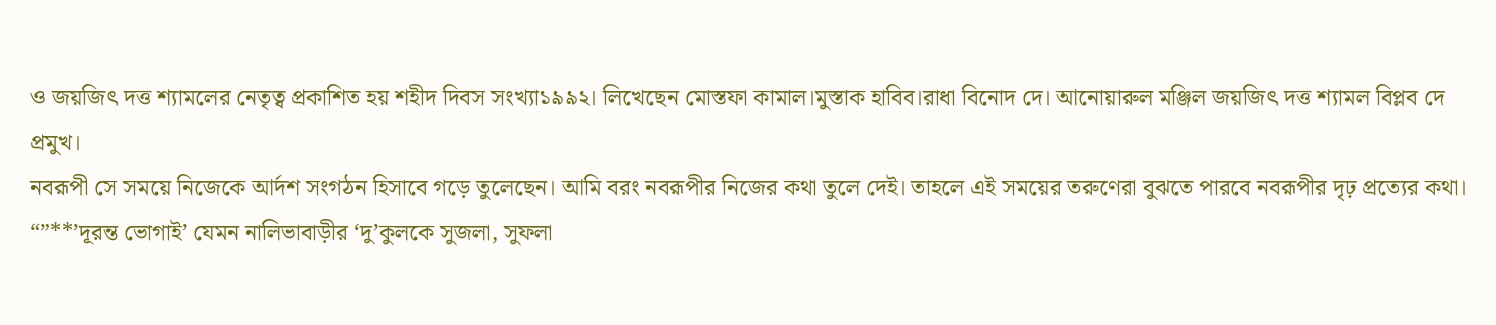ও জয়জিৎ দত্ত শ্যামলের নেতৃত্ব প্রকাশিত হয় শহীদ দিবস সংখ্যা১৯৯২। লিখেছেন মোস্তফা কামাল।মুস্তাক হাবিব।রাধা বিনোদ দে। আনোয়ারুল মঞ্জিল জয়জিৎ দত্ত শ্যামল বিপ্লব দে প্রমুখ।
নবরূপী সে সময়ে নিজেকে আর্দশ সংগঠন হিসাবে গড়ে তুলেছেন। আমি বরং নবরূপীর নিজের কথা তুলে দেই। তাহলে এই সময়ের তরুণেরা বুঝতে পারবে নবরূপীর দৃঢ় প্রত্যের কথা।
“”**’দূরন্ত ভোগাই’ যেমন নালিভাবাড়ীর ‘দু’কুলকে সুজলা, সুফলা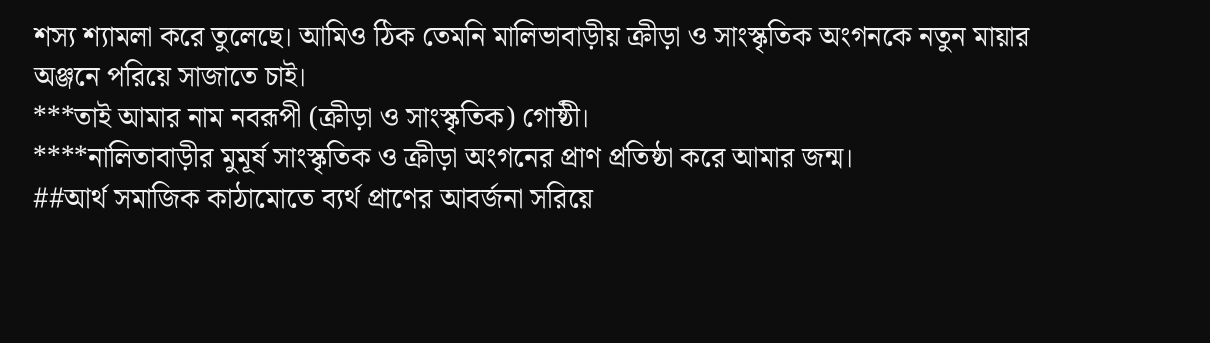শস্য শ্যামলা করে তুলেছে। আমিও ঠিক তেমনি মালিভাবাড়ীয় ক্রীড়া ও সাংস্কৃতিক অংগনকে নতুন মায়ার অঞ্জনে পরিয়ে সাজাতে চাই।
***তাই আমার নাম নবরূপী (ক্রীড়া ও সাংস্কৃতিক) গোষ্ঠী।
****নালিতাবাড়ীর মুমূর্ষ সাংস্কৃতিক ও ক্রীড়া অংগনের প্রাণ প্রতিষ্ঠা করে আমার জন্ম।
##আর্থ সমাজিক কাঠামোতে ব্যর্থ প্রাণের আবর্জনা সরিয়ে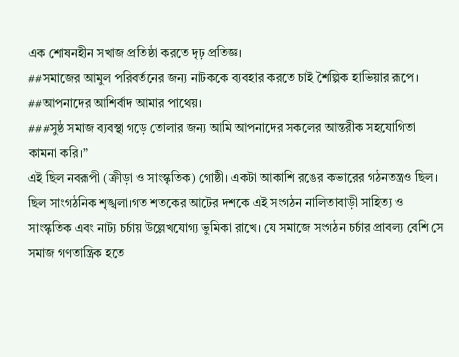এক শোষনহীন সখাজ প্রতিষ্ঠা করতে দৃঢ় প্রতিজ্ঞ।
##সমাজের আমুল পরিবর্তনের জন্য নাটককে ব্যবহার করতে চাই শৈল্পিক হাভিয়ার রূপে।
##আপনাদের আশির্বাদ আমার পাথেয়।
###সুষ্ঠ সমাজ ব্যবস্থা গড়ে তোলার জন্য আমি আপনাদের সকলের আন্তরীক সহযোগিতা কামনা করি।”
এই ছিল নবরূপী (ক্রীড়া ও সাংস্কৃতিক) গোষ্ঠী। একটা আকাশি রঙের কভারের গঠনতন্ত্রও ছিল। ছিল সাংগঠনিক শৃঙ্খলা।গত শতকের আটের দশকে এই সংগঠন নালিতাবাড়ী সাহিত্য ও সাংস্কৃতিক এবং নাট্য চর্চায় উল্লেখযোগ্য ভুমিকা রাখে। যে সমাজে সংগঠন চর্চার প্রাবল্য বেশি সে সমাজ গণতান্ত্রিক হতে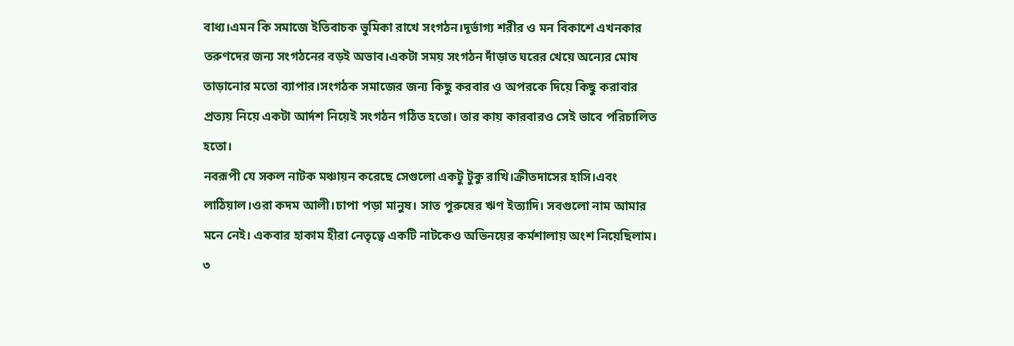বাধ্য।এমন কি সমাজে ইতিবাচক ভুমিকা রাখে সংগঠন।দূর্ভাগ্য শরীর ও মন বিকাশে এখনকার তরুণদের জন্য সংগঠনের বড়ই অভাব।একটা সময় সংগঠন দাঁড়াত ঘরের খেয়ে অন্যের মোষ তাড়ানোর মতো ব্যাপার।সংগঠক সমাজের জন্য কিছু করবার ও অপরকে দিয়ে কিছু করাবার প্রত্যয় নিয়ে একটা আর্দশ নিয়েই সংগঠন গঠিত হতো। তার কায় কারবারও সেই ভাবে পরিচালিত হতো।
নবরূপী যে সকল নাটক মঞ্চায়ন করেছে সেগুলো একটু টুকু রাখি।ক্রীতদাসের হাসি।এবং লাঠিয়াল।ওরা কদম আলী।চাপা পড়া মানুষ। সাত পুরুষের ঋণ ইত্যাদি। সবগুলো নাম আমার মনে নেই। একবার হাকাম হীরা নেতৃত্বে একটি নাটকেও অভিনয়ের কর্মশালায় অংশ নিয়েছিলাম।
৩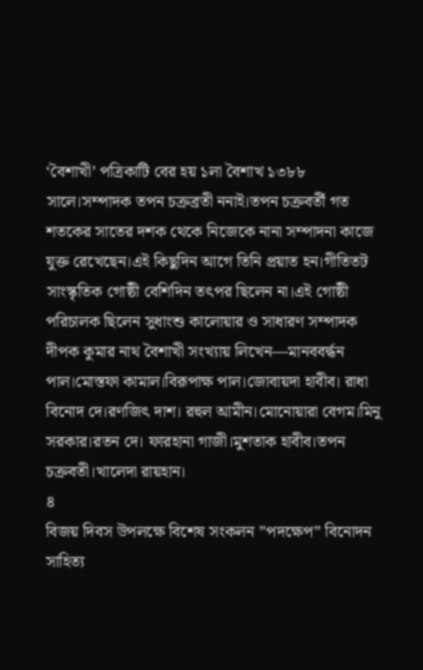‘বৈশাখী’ পত্রিকাটি বের হয় ১লা বৈশাখ ১৩৮৮ সালে।সম্পাদক তপন চক্রব্রতী ননাই।তপন চক্রবর্তী গত শতকের সাতের দশক থেকে নিজেকে নানা সম্পাদনা কাজে যুক্ত রেখেছেন।এই কিছুদিন আগে তিনি প্রয়াত হন।গীতিতট সাংস্কৃতিক গোষ্ঠী বেশিদিন তৎপর ছিলেন না।এই গোষ্ঠী পরিচালক ছিলেন সুধাংশু কালোয়ার ও সাধারণ সম্পাদক দীপক কুমার নাথ বৈশাখী সংখ্যায় লিখেন—মানববর্দ্ধন পাল।মোস্তফা কামাল।বিরূপাক্ষ পাল।জোবায়দা হাবীব। রাধা বিনোদ দে।রণজিৎ দাশ। রহুল আমীন।মোনোয়ারা বেগম।মিনু সরকার।রতন দে। ফারহানা গাজী।মুশতাক হাবীব।তপন চক্রবতী।খালেদা রায়হান।
৪
বিজয় দিবস উপলক্ষে বিশেষ সংকলন ”পদক্ষেপ” বিনোদন সাহিত্য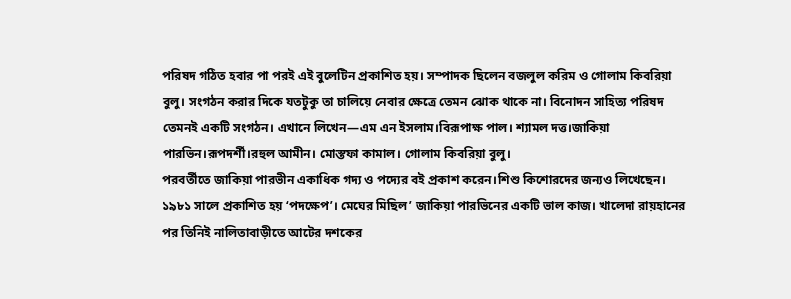পরিষদ গঠিত হবার পা পরই এই বুলেটিন প্রকাশিত হয়। সম্পাদক ছিলেন বজলুল করিম ও গোলাম কিবরিয়া বুলু। সংগঠন করার দিকে যতটুকু তা চালিয়ে নেবার ক্ষেত্রে তেমন ঝোক থাকে না। বিনোদন সাহিত্য পরিষদ তেমনই একটি সংগঠন। এখানে লিখেন—এম এন ইসলাম।বিরূপাক্ষ পাল। শ্যামল দত্ত।জাকিয়া পারভিন।রূপদর্শী।রহুল আমীন। মোস্তফা কামাল। গোলাম কিবরিয়া বুলু।
পরবর্তীতে জাকিয়া পারভীন একাধিক গদ্য ও পদ্যের বই প্রকাশ করেন।শিশু কিশোরদের জন্যও লিখেছেন। ১৯৮১ সালে প্রকাশিত হয় ‘পদক্ষেপ’। মেঘের মিছিল’ জাকিয়া পারভিনের একটি ভাল কাজ। খালেদা রায়হানের পর তিনিই নালিতাবাড়ীতে আটের দশকের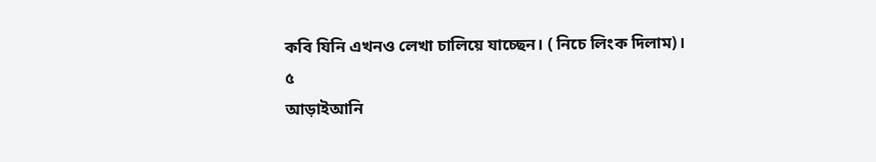কবি যিনি এখনও লেখা চালিয়ে যাচ্ছেন। ( নিচে লিংক দিলাম)।
৫
আড়াইআনি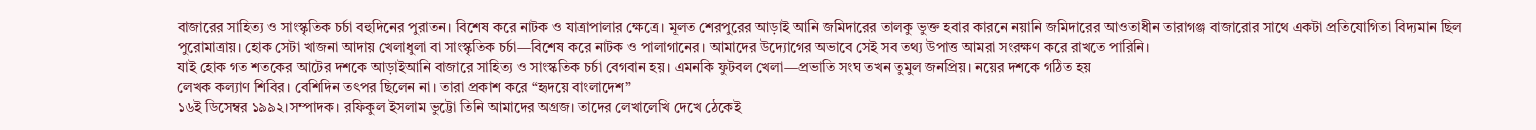বাজারের সাহিত্য ও সাংস্কৃতিক চর্চা বহুদিনের পুরাতন। বিশেষ করে নাটক ও যাত্রাপালার ক্ষেত্রে। মূলত শেরপুরের আড়াই আনি জমিদারের তালকু ভুক্ত হবার কারনে নয়ানি জমিদারের আওতাধীন তারাগঞ্জ বাজারোর সাথে একটা প্রতিযোগিতা বিদ্যমান ছিল পুরোমাত্রায়। হোক সেটা খাজনা আদায় খেলাধুলা বা সাংস্কৃতিক চর্চা—বিশেষ করে নাটক ও পালাগানের। আমাদের উদ্যোগের অভাবে সেই সব তথ্য উপাত্ত আমরা সংরক্ষণ করে রাখতে পারিনি।
যাই হোক গত শতকের আটের দশকে আড়াইআনি বাজারে সাহিত্য ও সাংস্কতিক চর্চা বেগবান হয়। এমনকি ফুটবল খেলা—প্রভাতি সংঘ তখন তুমুল জনপ্রিয়। নয়ের দশকে গঠিত হয়
লেখক কল্যাণ শিবির। বেশিদিন তৎপর ছিলেন না। তারা প্রকাশ করে “হৃদয়ে বাংলাদেশ”
১৬ই ডিসেম্বর ১৯৯২।সম্পাদক। রফিকুল ইসলাম ভুট্টো তিনি আমাদের অগ্রজ। তাদের লেখালেখি দেখে ঠেকেই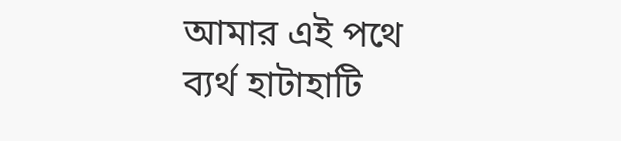আমার এই পথে ব্যর্থ হাটাহাটি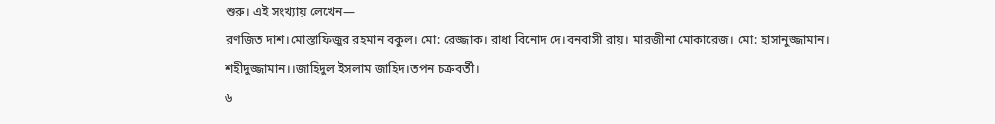শুরু। এই সংখ্যায় লেখেন—
রণজিত দাশ।মোস্তাফিজুর রহমান বকুল। মো: রেজ্জাক। রাধা বিনোদ দে।বনবাসী রায়। মারজীনা মোকারেজ। মো: হাসানুজ্জামান। শহীদুজ্জামান।।জাহিদুল ইসলাম জাহিদ।তপন চক্রবর্তী।
৬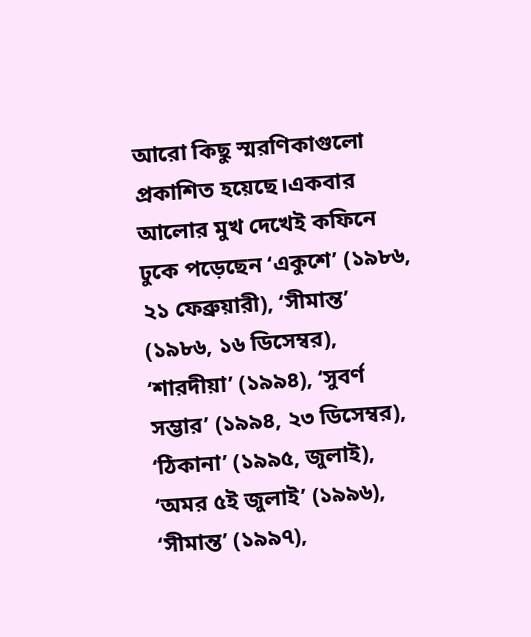আরো কিছু স্মরণিকাগুলো প্রকাশিত হয়েছে।একবার আলোর মুখ দেখেই কফিনে ঢুকে পড়েছেন ‘একুশে’ (১৯৮৬, ২১ ফেব্রুয়ারী), ‘সীমান্ত’ (১৯৮৬, ১৬ ডিসেম্বর), ‘শারদীয়া’ (১৯৯৪), ‘সুবর্ণ সম্ভার’ (১৯৯৪, ২৩ ডিসেম্বর), ‘ঠিকানা’ (১৯৯৫, জুলাই), ‘অমর ৫ই জুলাই’ (১৯৯৬), ‘সীমান্ত’ (১৯৯৭),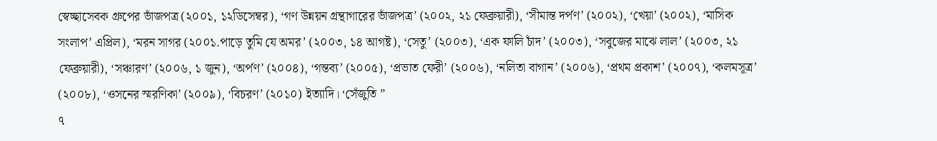স্বেচ্ছাসেবক গ্রুপের ভাঁজপত্র (২০০১, ১২ডিসেম্বর), ‘গণ উন্নয়ন গ্রন্থাগারের ভাঁজপত্র’ (২০০২, ২১ ফেব্রুয়ারী), ‘সীমান্ত দর্পণ’ (২০০২), ‘খেয়া’ (২০০২), ‘মাসিক সংলাপ’ এপ্রিল), ‘মরন সাগর (২০০১.পাড়ে তুমি যে অমর’ (২০০৩, ১৪ আগষ্ট), ‘সেতু’ (২০০৩), ‘এক ফালি চাঁদ’ (২০০৩), ‘সবুজের মাঝে লাল’ (২০০৩, ২১ ফেব্রুয়ারী), ‘সঞ্চারণ’ (২০০৬, ১ জুন), ‘অর্পণ’ (২০০৪), ‘গন্তব্য’ (২০০৫), ‘প্রভাত ফেরী’ (২০০৬), ‘নলিতা বাগান’ (২০০৬), ‘প্রথম প্রকাশ’ (২০০৭), ‘কলমসূত্র’ (২০০৮), ‘ওসনের স্মরণিকা’ (২০০৯), ‘বিচরণ’ (২০১০) ইত্যাদি। ‘সেঁজুতি ”
৭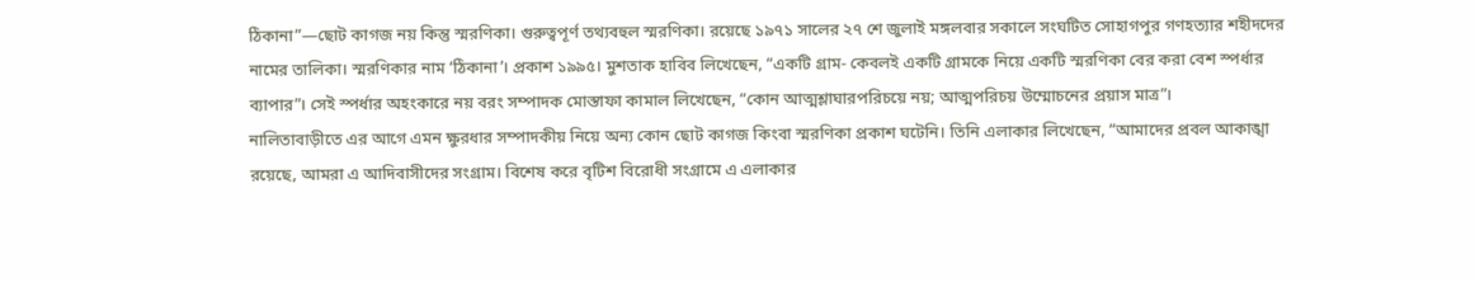ঠিকানা”—ছোট কাগজ নয় কিন্তু স্মরণিকা। গুরুত্বপূর্ণ তথ্যবহুল স্মরণিকা। রয়েছে ১৯৭১ সালের ২৭ শে জুলাই মঙ্গলবার সকালে সংঘটিত সোহাগপুর গণহত্যার শহীদদের নামের তালিকা। স্মরণিকার নাম ‘ঠিকানা’। প্রকাশ ১৯৯৫। মুশতাক হাবিব লিখেছেন, “একটি গ্রাম- কেবলই একটি গ্রামকে নিয়ে একটি স্মরণিকা বের করা বেশ স্পর্ধার ব্যাপার”। সেই স্পর্ধার অহংকারে নয় বরং সম্পাদক মোস্তাফা কামাল লিখেছেন, “কোন আত্মশ্লাঘারপরিচয়ে নয়; আত্মপরিচয় উম্মোচনের প্রয়াস মাত্র”।
নালিতাবাড়ীতে এর আগে এমন ক্ষুরধার সম্পাদকীয় নিয়ে অন্য কোন ছোট কাগজ কিংবা স্মরণিকা প্রকাশ ঘটেনি। তিনি এলাকার লিখেছেন, “আমাদের প্রবল আকাঙ্খা রয়েছে, আমরা এ আদিবাসীদের সংগ্রাম। বিশেষ করে বৃটিশ বিরোধী সংগ্রামে এ এলাকার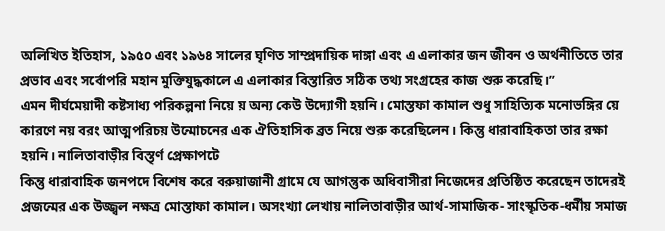অলিখিত ইতিহাস, ১৯৫০ এবং ১৯৬৪ সালের ঘৃণিত সাম্প্রদায়িক দাঙ্গা এবং এ এলাকার জন জীবন ও অর্থনীতিতে তার প্রভাব এবং সর্বোপরি মহান মুক্তিযুদ্ধকালে এ এলাকার বিস্তারিত সঠিক তথ্য সংগ্রহের কাজ শুরু করেছি।”
এমন দীর্ঘমেয়াদী কষ্টসাধ্য পরিকল্পনা নিয়ে য় অন্য কেউ উদ্যোগী হয়নি। মোস্তফা কামাল শুধু সাহিত্যিক মনোভঙ্গির য়ে কারণে নয় বরং আত্মপরিচয় উন্মোচনের এক ঐতিহাসিক ব্রত নিয়ে শুরু করেছিলেন। কিন্তু ধারাবাহিকতা তার রক্ষা হয়নি। নালিতাবাড়ীর বিস্তৃর্ণ প্রেক্ষাপটে
কিন্তু ধারাবাহিক জনপদে বিশেষ করে বরুয়াজানী গ্রামে যে আগন্তুক অধিবাসীরা নিজেদের প্রতিষ্ঠিত করেছেন তাদেরই প্রজন্মের এক উজ্জ্বল নক্ষত্র মোস্তাফা কামাল। অসংখ্যা লেখায় নালিতাবাড়ীর আর্থ-সামাজিক- সাংস্কৃতিক-ধর্মীয় সমাজ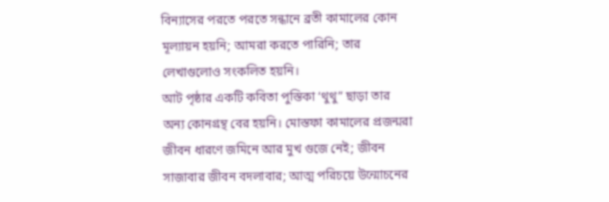বিন্যাসের পরতে পরতে সন্ধানে ব্রতী কামালের কোন মূল্যায়ন হয়নি; আমরা করতে পারিনি; তার লেখাগুলোও সংকলিত হয়নি।
আট পৃষ্ঠার একটি কবিতা পুস্তিকা ‘থুথু” ছাড়া তার অন্য কোনগ্রন্থ বের হয়নি। মোস্তফা কামালের প্রজন্মরা জীবন ধারণে জমিনে আর মুখ গুজে নেই; জীবন সাজাবার জীবন বদলাবার; আত্ম পরিচয়ে উন্মোচনের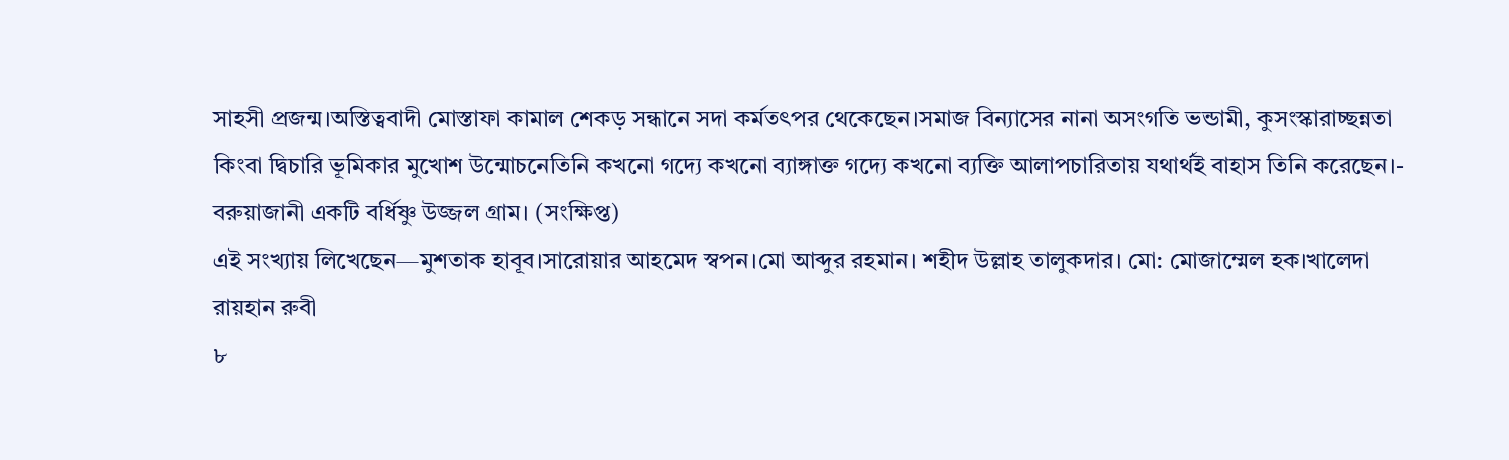সাহসী প্রজন্ম।অস্তিত্ববাদী মোস্তাফা কামাল শেকড় সন্ধানে সদা কর্মতৎপর থেকেছেন।সমাজ বিন্যাসের নানা অসংগতি ভন্ডামী, কুসংস্কারাচ্ছন্নতা কিংবা দ্বিচারি ভূমিকার মুখোশ উন্মোচনেতিনি কখনো গদ্যে কখনো ব্যাঙ্গাক্ত গদ্যে কখনো ব্যক্তি আলাপচারিতায় যথার্থই বাহাস তিনি করেছেন।- বরুয়াজানী একটি বর্ধিষ্ণু উজ্জল গ্রাম। (সংক্ষিপ্ত)
এই সংখ্যায় লিখেছেন—মুশতাক হাবূব।সারোয়ার আহমেদ স্বপন।মো আব্দুর রহমান। শহীদ উল্লাহ তালুকদার। মো: মোজাম্মেল হক।খালেদা রায়হান রুবী
৮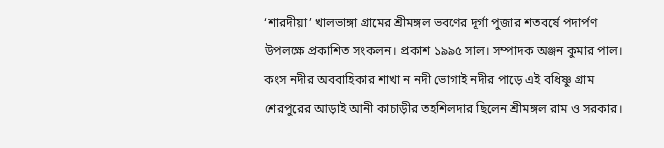‘শারদীয়া’ খালভাঙ্গা গ্রামের শ্রীমঙ্গল ভবণের দূর্গা পুজার শতবর্ষে পদার্পণ উপলক্ষে প্রকাশিত সংকলন। প্রকাশ ১৯৯৫ সাল। সম্পাদক অঞ্জন কুমার পাল। কংস নদীর অববাহিকার শাখা ন নদী ভোগাই নদীর পাড়ে এই বধিষ্ণু গ্রাম শেরপুরের আড়াই আনী কাচাড়ীর তহশিলদার ছিলেন শ্রীমঙ্গল রাম ও সরকার।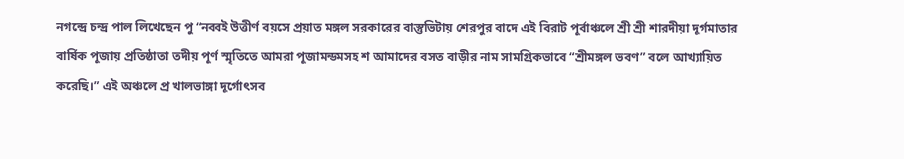নগন্দ্রে চন্দ্র পাল লিখেছেন পু “নব্বই উত্তীর্ণ বয়সে প্রয়াত মঙ্গল সরকারের বাস্তুভিটায় শেরপুর বাদে এই বিরাট পূর্বাঞ্চলে শ্রী শ্রী শারদীয়া দূর্গমাতার বার্ষিক পূজায় প্রতিষ্ঠাতা তদীয় পূর্ণ স্মৃতিতে আমরা পূজামন্ডমসহ শ আমাদের বসত বাড়ীর নাম সামগ্রিকভাবে “শ্রীমঙ্গল ভবণ” বলে আখ্যায়িত করেছি।” এই অঞ্চলে প্র খালভাঙ্গা দূর্গোৎসব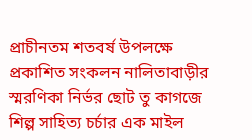প্রাচীনতম শতবর্ষ উপলক্ষে প্রকাশিত সংকলন নালিতাবাড়ীর স্মরণিকা নির্ভর ছোট তু কাগজে শিল্প সাহিত্য চর্চার এক মাইল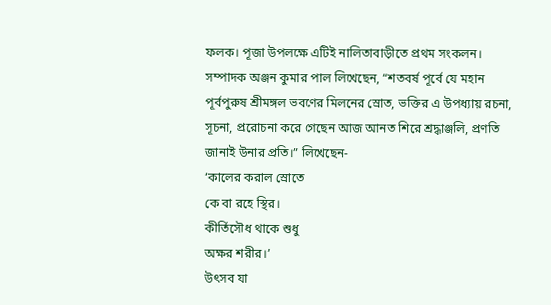ফলক। পূজা উপলক্ষে এটিই নালিতাবাড়ীতে প্রথম সংকলন। সম্পাদক অঞ্জন কুমার পাল লিখেছেন, “শতবর্ষ পূর্বে যে মহান পূর্বপুরুষ শ্রীমঙ্গল ভবণের মিলনের স্রোত, ভক্তির এ উপধ্যায় রচনা, সূচনা, প্ররোচনা করে গেছেন আজ আনত শিরে শ্রদ্ধাঞ্জলি, প্রণতি জানাই উনার প্রতি।” লিখেছেন-
‘কালের করাল স্রোতে
কে বা রহে স্থির।
কীর্তিসৌধ থাকে শুধু
অক্ষর শরীর।’
উৎসব যা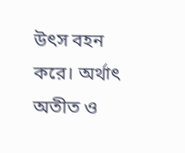উৎস বহন করে। অর্থাৎ অতীত ও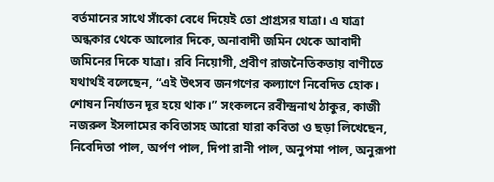বর্তমানের সাথে সাঁকো বেধে দিয়েই তো প্রাগ্রসর যাত্রা। এ যাত্রা অন্ধকার থেকে আলোর দিকে, অনাবাদী জমিন থেকে আবাদী জমিনের দিকে যাত্রা। রবি নিয়োগী, প্রবীণ রাজনৈতিকতায় বাণীতে যথার্থই বলেছেন, “এই উৎসব জনগণের কল্যাণে নিবেদিত হোক। শোষন নির্যাতন দূর হয়ে থাক।” সংকলনে রবীন্দ্রনাথ ঠাকুর, কাজী নজরুল ইসলামের কবিতাসহ আরো যারা কবিতা ও ছড়া লিখেছেন, নিবেদিতা পাল, অর্পণ পাল, দিপা রানী পাল, অনুপমা পাল, অনুরূপা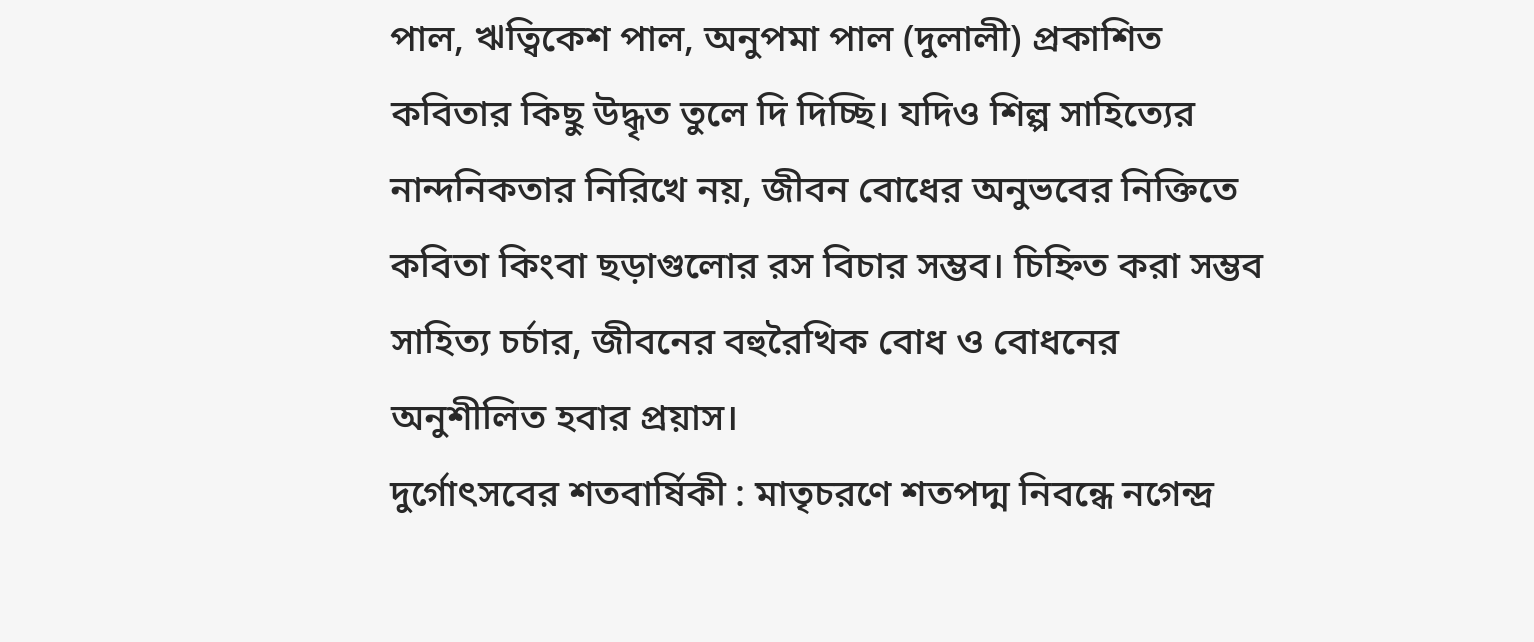পাল, ঋত্বিকেশ পাল, অনুপমা পাল (দুলালী) প্রকাশিত কবিতার কিছু উদ্ধৃত তুলে দি দিচ্ছি। যদিও শিল্প সাহিত্যের নান্দনিকতার নিরিখে নয়, জীবন বোধের অনুভবের নিক্তিতে কবিতা কিংবা ছড়াগুলোর রস বিচার সম্ভব। চিহ্নিত করা সম্ভব সাহিত্য চর্চার, জীবনের বহুরৈখিক বোধ ও বোধনের অনুশীলিত হবার প্রয়াস।
দুর্গোৎসবের শতবার্ষিকী : মাতৃচরণে শতপদ্ম নিবন্ধে নগেন্দ্র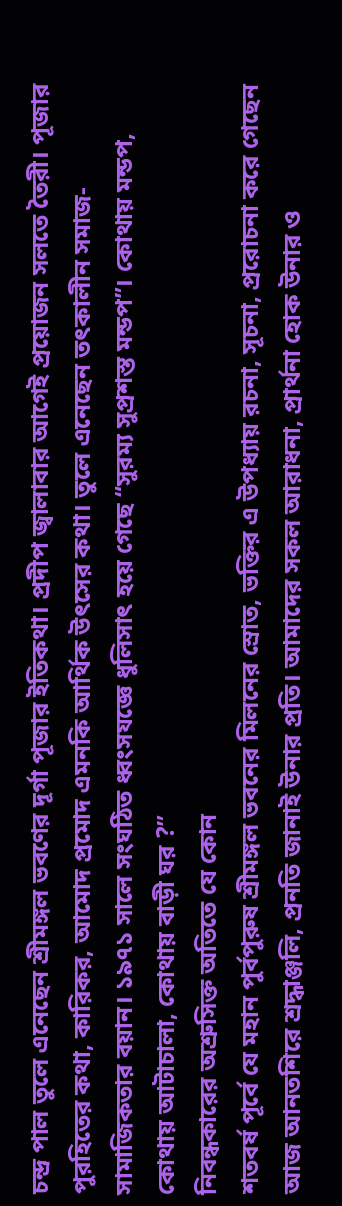চন্দ্র পাল তুলে এনেছেন শ্রীমঙ্গল ভবণের দূর্গা পূজার ইতিকথা। প্রদীপ জ্বালাবার আগেই প্রয়োজন সলতে তৈরী। পূজার পুরহিতের কথা, কারিকর, আমোদ প্রমোদ এমনকি আর্থিক উৎসের কথা। তুলে এনেছেন তৎকালীন সমাজ-সামাজিকতার বয়ান। ১৯৭১ সালে সংঘঠিত ধ্বংসযজ্ঞে ধুলিসাৎ হয়ে গেছে “সুরম্য সুপ্রশস্ত মন্ডপ”। কোথায় মন্ডপ, কোথায় আটাচালা, কোথায় বাড়ী ঘর ?”
নিবন্ধকারের অশ্রুসিক্ত অতিতে যে কোন
শতবর্ষ পূর্বে যে মহান পুর্বপুরুষ শ্রীমঙ্গল ভবনের মিলনের স্রোত, ভক্তির এ উপধ্যায় রচনা, সূচনা, প্ররোচনা করে গেছেন আজ আনতশিরে শ্রদ্ধাঞ্জলি, প্রনতি জানাই উনার প্রতি। আমাদের সকল আরাধনা, প্রার্থনা হোক উনার ও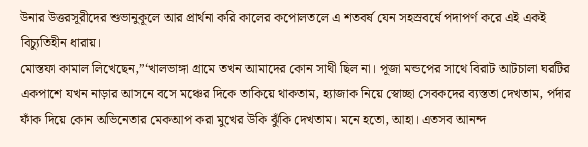উনার উত্তরসূরীদের শুভানুকূলে আর প্রার্থনা করি কালের কপোলতলে এ শতবর্ষ যেন সহস্রবর্ষে পদাপর্ণ করে এই একই বিচ্যুতিহীন ধারায়।
মোস্তফা কামাল লিখেছেন,”‘খালভাঙ্গা গ্রামে তখন আমাদের কোন সাথী ছিল না। পূজা মন্ডপের সাথে বিরাট আটচালা ঘরটির একপাশে যখন নাড়ার আসনে বসে মঞ্চের দিকে তাকিয়ে থাকতাম, হ্যাজাক নিয়ে স্বোচ্ছা সেবকদের ব্যস্ততা দেখতাম, পর্দার ফাঁক দিয়ে কোন অভিনেতার মেকআপ করা মুখের উকি ঝুঁকি দেখতাম। মনে হতো, আহা। এতসব আনন্দ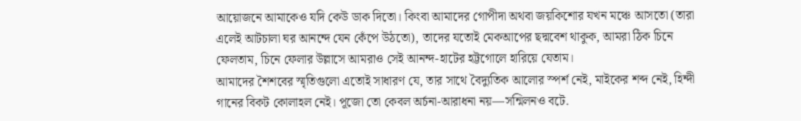আয়োজনে আমাকেও যদি কেউ ডাক দিতো। কিংবা আমাদের গোপীদা অথবা জয়কিশোর যখন মঞ্চে আসতো (তারা এলেই আটচালা ঘর আনন্দে যেন কেঁপে উঠতো), তাদের যতোই মেকআপের ছদ্মবেশ থাকুক, আমরা ঠিক চিনে ফেলতাম, চিনে ফেলার উল্লাসে আমরাও সেই আনন্দ-হাটের হট্টগোলে হারিয়ে যেতাম।
আমাদের শৈশবের স্মৃতিগুলো এতোই সাধারণ যে, তার সাথে বৈদ্যুতিক আলোর স্পর্শ নেই, মাইকের শব্দ নেই, হিন্দী গানের বিকট কোলাহল নেই। পূজো তো কেবল অর্চনা-আরাধনা নয়—সন্মিলনও বটে.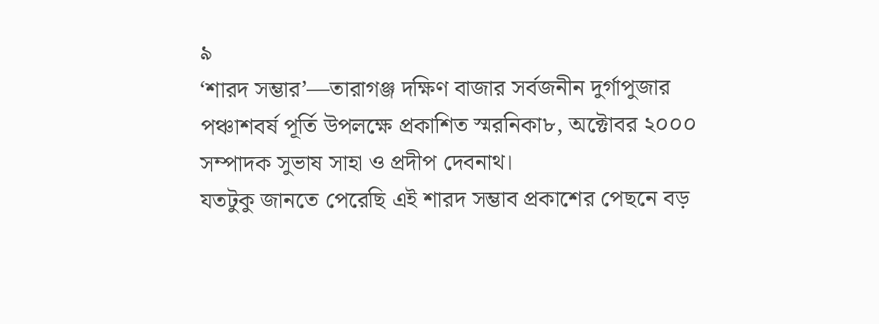৯
‘শারদ সম্ভার’—তারাগঞ্জ দক্ষিণ বাজার সর্বজনীন দুর্গাপুজার পঞ্চাশবর্ষ পূর্তি উপলক্ষে প্রকাশিত স্মরনিকা৮, অক্টোবর ২০০০ সম্পাদক সুভাষ সাহা ও প্রদীপ দেবনাথ।
যতটুকু জানতে পেরেছি এই শারদ সম্ভাব প্রকাশের পেছনে বড়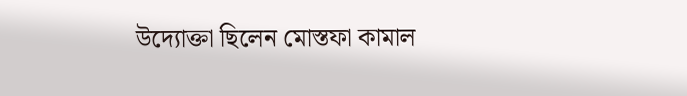উদ্যোক্তা ছিলেন মোস্তফা কামাল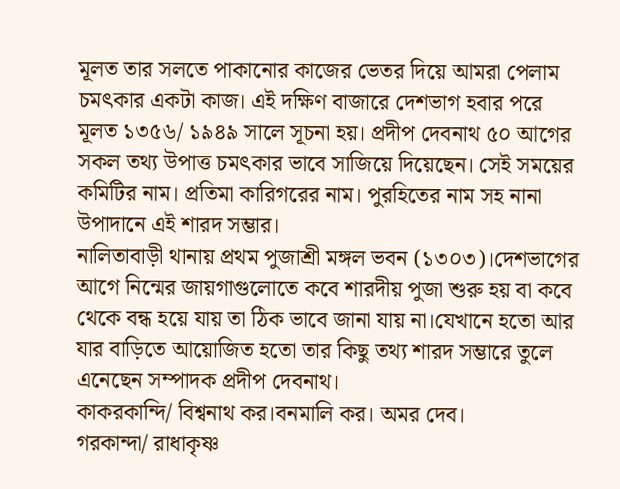মূলত তার সলতে পাকানোর কাজের ভেতর দিয়ে আমরা পেলাম চমৎকার একটা কাজ। এই দক্ষিণ বাজারে দেশভাগ হবার পরে মূলত ১৩৫৬/ ১৯৪৯ সালে সূচনা হয়। প্রদীপ দেবনাথ ৫০ আগের সকল তথ্য উপাত্ত চমৎকার ভাবে সাজিয়ে দিয়েছেন। সেই সময়ের কমিটির নাম। প্রতিমা কারিগরের নাম। পুরহিতের নাম সহ নানা উপাদানে এই শারদ সম্ভার।
নালিতাবাড়ী থানায় প্রথম পুজাশ্রী মঙ্গল ভবন (১৩০৩)।দেশভাগের আগে নিন্মের জায়গাগুলোতে কবে শারদীয় পুজা শুরু হয় বা কবে থেকে বন্ধ হয়ে যায় তা ঠিক ভাবে জানা যায় না।যেখানে হতো আর যার বাড়িতে আয়োজিত হতো তার কিছু তথ্য শারদ সম্ভারে তুলে এনেছেন সম্পাদক প্রদীপ দেবনাথ।
কাকরকান্দি/ বিশ্বনাথ কর।বনমালি কর। অমর দেব।
গরকান্দা/ রাধাকৃষ্ণ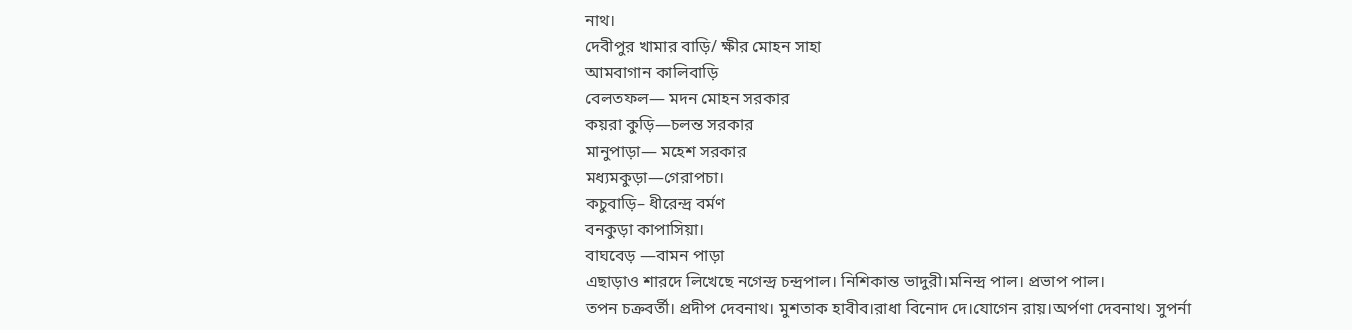নাথ।
দেবীপুর খামার বাড়ি/ ক্ষীর মোহন সাহা
আমবাগান কালিবাড়ি
বেলতফল— মদন মোহন সরকার
কয়রা কুড়ি—চলন্ত সরকার
মানুপাড়া— মহেশ সরকার
মধ্যমকুড়া—গেরাপচা।
কচুবাড়ি– ধীরেন্দ্র বর্মণ
বনকুড়া কাপাসিয়া।
বাঘবেড় —বামন পাড়া
এছাড়াও শারদে লিখেছে নগেন্দ্র চন্দ্রপাল। নিশিকান্ত ভাদুরী।মনিন্দ্র পাল। প্রভাপ পাল।
তপন চক্রবর্তী। প্রদীপ দেবনাথ। মুশতাক হাবীব।রাধা বিনোদ দে।যোগেন রায়।অর্পণা দেবনাথ। সুপর্না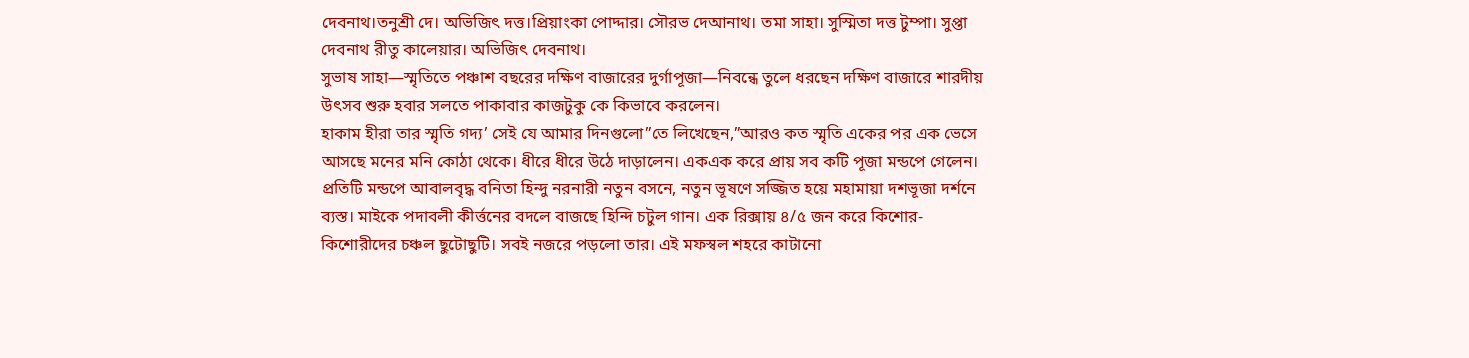দেবনাথ।তনুশ্রী দে। অভিজিৎ দত্ত।প্রিয়াংকা পোদ্দার। সৌরভ দেআনাথ। তমা সাহা। সুস্মিতা দত্ত টুম্পা। সুপ্তা দেবনাথ রীতু কালেয়ার। অভিজিৎ দেবনাথ।
সুভাষ সাহা—স্মৃতিতে পঞ্চাশ বছরের দক্ষিণ বাজারের দুর্গাপূজা—নিবন্ধে তুলে ধরছেন দক্ষিণ বাজারে শারদীয় উৎসব শুরু হবার সলতে পাকাবার কাজটুকু কে কিভাবে করলেন।
হাকাম হীরা তার স্মৃতি গদ্য’ সেই যে আমার দিনগুলো”তে লিখেছেন,”আরও কত স্মৃতি একের পর এক ভেসে আসছে মনের মনি কোঠা থেকে। ধীরে ধীরে উঠে দাড়ালেন। একএক করে প্রায় সব কটি পূজা মন্ডপে গেলেন। প্রতিটি মন্ডপে আবালবৃদ্ধ বনিতা হিন্দু নরনারী নতুন বসনে, নতুন ভূষণে সজ্জিত হয়ে মহামায়া দশভূজা দর্শনে ব্যস্ত। মাইকে পদাবলী কীর্ত্তনের বদলে বাজছে হিন্দি চটুল গান। এক রিক্সায় ৪/৫ জন করে কিশোর-কিশোরীদের চঞ্চল ছুটোছুটি। সবই নজরে পড়লো তার। এই মফস্বল শহরে কাটানো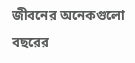জীবনের অনেকগুলো বছরের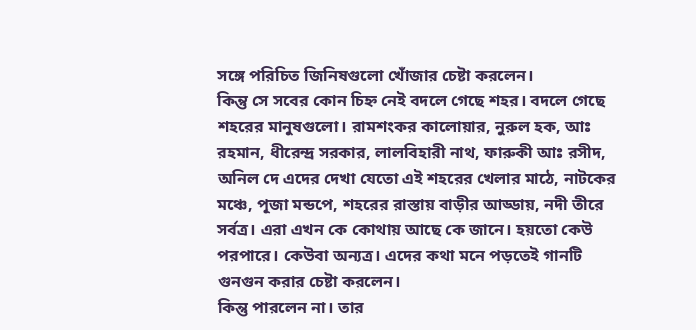সঙ্গে পরিচিত জিনিষগুলো খোঁজার চেষ্টা করলেন।
কিন্তু সে সবের কোন চিহ্ন নেই বদলে গেছে শহর। বদলে গেছে শহরের মানুষগুলো। রামশংকর কালোয়ার, নুরুল হক, আঃ রহমান, ধীরেন্দ্র সরকার, লালবিহারী নাথ, ফারুকী আঃ রসীদ, অনিল দে এদের দেখা যেতো এই শহরের খেলার মাঠে, নাটকের মঞ্চে, পূজা মন্ডপে, শহরের রাস্তায় বাড়ীর আড্ডায়, নদী তীরে সর্বত্র। এরা এখন কে কোথায় আছে কে জানে। হয়তো কেউ পরপারে। কেউবা অন্যত্র। এদের কথা মনে পড়তেই গানটি গুনগুন করার চেষ্টা করলেন।
কিন্তু পারলেন না। তার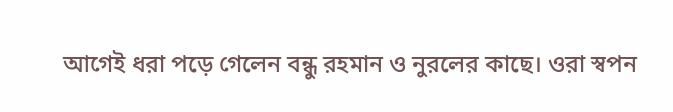আগেই ধরা পড়ে গেলেন বন্ধু রহমান ও নুরলের কাছে। ওরা স্বপন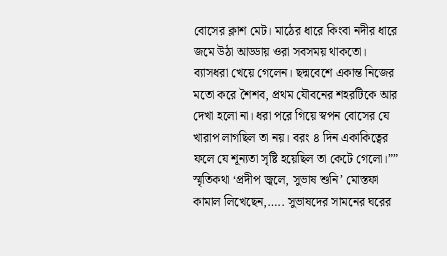বোসের ক্লাশ মেট। মাঠের ধারে কিংবা নদীর ধারে জমে উঠা আড্ডায় ওরা সবসময় থাকতো। ব্যাসধরা খেয়ে গেলেন। ছদ্মবেশে একান্ত নিজের মতো করে শৈশব, প্রথম যৌবনের শহরটিকে আর দেখা হলো না। ধরা পরে গিয়ে স্বপন বোসের যে খারাপ লাগছিল তা নয়। বরং ৪ দিন একাকিত্বের ফলে যে শূন্যতা সৃষ্টি হয়েছিল তা কেটে গেলো।””
স্মৃতিকথা ‘প্রদীপ জ্বলে, সুভাষ শুনি’ মোস্তফা কামাল লিখেছেন,….. সুভাষদের সামনের ঘরের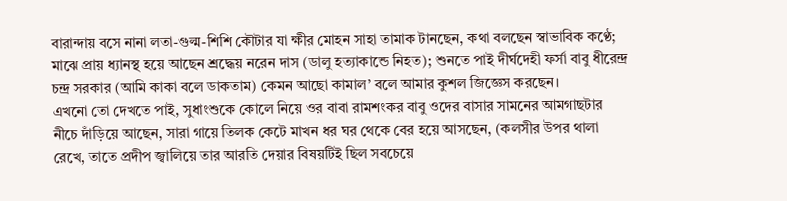বারান্দায় বসে নানা লতা-গুল্ম-শিশি কৌটার যা ক্ষীর মোহন সাহা তামাক টানছেন, কথা বলছেন স্বাভাবিক কণ্ঠে; মাঝে প্রায় ধ্যানস্থ হয়ে আছেন শ্রদ্ধেয় নরেন দাস (ডালু হত্যাকান্ডে নিহত); শুনতে পাই দীর্ঘদেহী ফর্সা বাবু ধীরেন্দ্র চন্দ্র সরকার (আমি কাকা বলে ডাকতাম) কেমন আছো কামাল’ বলে আমার কুশল জিজ্ঞেস করছেন।
এখনো তো দেখতে পাই, সুধাংশুকে কোলে নিয়ে ওর বাবা রামশংকর বাবু ওদের বাসার সামনের আমগাছটার নীচে দাঁড়িয়ে আছেন, সারা গায়ে তিলক কেটে মাখন ধর ঘর থেকে বের হয়ে আসছেন, (কলসীর উপর থালা রেখে, তাতে প্রদীপ জ্বালিয়ে তার আরতি দেয়ার বিষয়টিই ছিল সবচেয়ে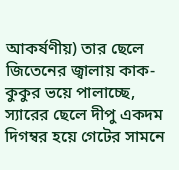আকর্ষণীয়) তার ছেলে জিতেনের জ্বালায় কাক-কুকুর ভয়ে পালাচ্ছে, স্যারের ছেলে দীপু একদম দিগম্বর হয়ে গেটের সামনে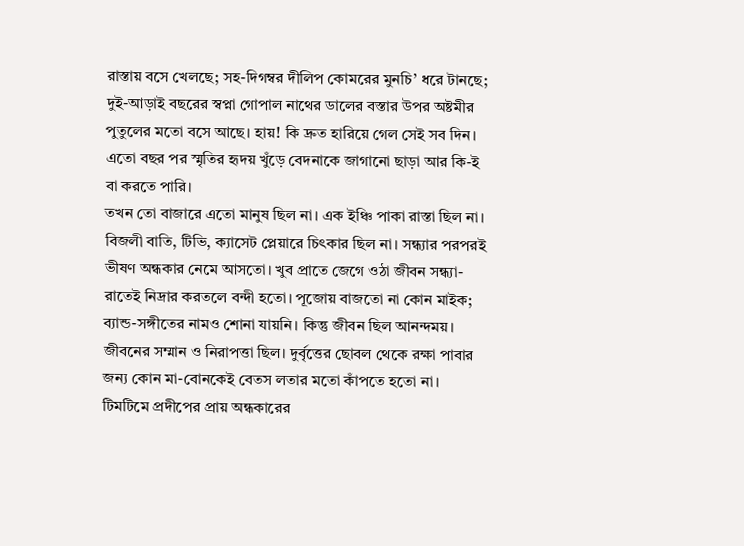রাস্তায় বসে খেলছে; সহ-দিগম্বর দীলিপ কোমরের মুনচি’ ধরে টানছে; দুই-আড়াই বছরের স্বপ্না গোপাল নাথের ডালের বস্তার উপর অষ্টমীর পুতুলের মতো বসে আছে। হায়! কি দ্রুত হারিয়ে গেল সেই সব দিন। এতো বছর পর স্মৃতির হৃদয় খুঁড়ে বেদনাকে জাগানো ছাড়া আর কি-ই বা করতে পারি।
তখন তো বাজারে এতো মানুষ ছিল না। এক ইঞ্চি পাকা রাস্তা ছিল না। বিজলী বাতি, টিভি, ক্যাসেট প্লেয়ারে চিৎকার ছিল না। সন্ধ্যার পরপরই ভীষণ অন্ধকার নেমে আসতো। খুব প্রাতে জেগে ওঠা জীবন সন্ধ্যা-রাতেই নিদ্রার করতলে বন্দী হতো। পূজোয় বাজতো না কোন মাইক; ব্যান্ড-সঙ্গীতের নামও শোনা যায়নি। কিন্তু জীবন ছিল আনন্দময়। জীবনের সম্মান ও নিরাপত্তা ছিল। দুর্বৃত্তের ছোবল থেকে রক্ষা পাবার জন্য কোন মা-বোনকেই বেতস লতার মতো কাঁপতে হতো না। টিমটিমে প্রদীপের প্রায় অন্ধকারের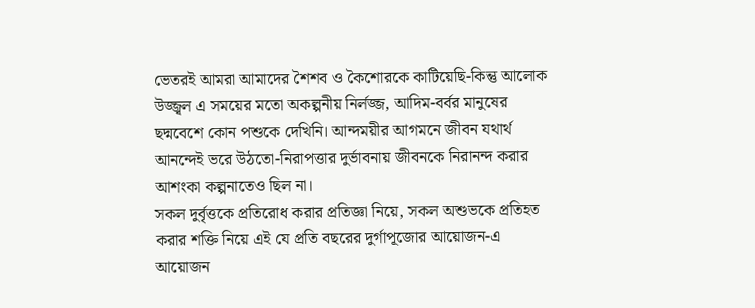ভেতরই আমরা আমাদের শৈশব ও কৈশোরকে কাটিয়েছি-কিন্তু আলোক উজ্জ্বল এ সময়ের মতো অকল্পনীয় নির্লজ্জ, আদিম-বর্বর মানুষের ছদ্মবেশে কোন পশুকে দেখিনি। আন্দময়ীর আগমনে জীবন যথার্থ আনন্দেই ভরে উঠতো-নিরাপত্তার দুর্ভাবনায় জীবনকে নিরানন্দ করার আশংকা কল্পনাতেও ছিল না।
সকল দুর্বৃত্তকে প্রতিরোধ করার প্রতিজ্ঞা নিয়ে, সকল অশুভকে প্রতিহত করার শক্তি নিয়ে এই যে প্রতি বছরের দুর্গাপূজোর আয়োজন-এ আয়োজন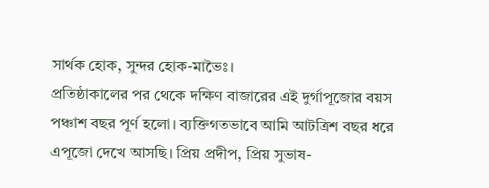সার্থক হোক, সুন্দর হোক-মাভৈঃ।
প্রতিষ্ঠাকালের পর থেকে দক্ষিণ বাজারের এই দুর্গাপূজোর বয়স পঞ্চাশ বছর পূর্ণ হলো। ব্যক্তিগতভাবে আমি আটত্রিশ বছর ধরে এপূজো দেখে আসছি। প্রিয় প্রদীপ, প্রিয় সুভাষ-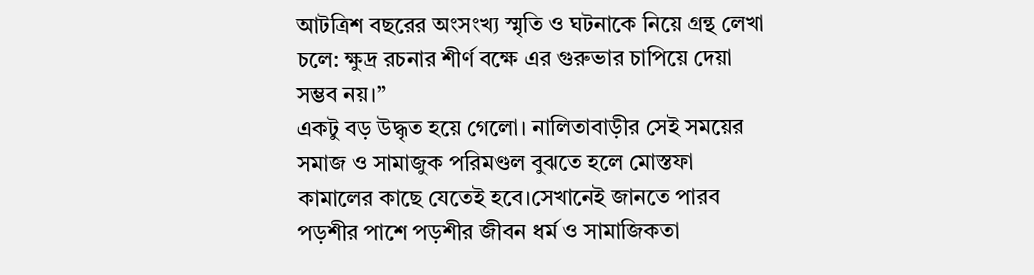আটত্রিশ বছরের অংসংখ্য স্মৃতি ও ঘটনাকে নিয়ে গ্রন্থ লেখা চলে: ক্ষুদ্র রচনার শীর্ণ বক্ষে এর গুরুভার চাপিয়ে দেয়া সম্ভব নয়।”
একটু বড় উদ্ধৃত হয়ে গেলো। নালিতাবাড়ীর সেই সময়ের সমাজ ও সামাজুক পরিমণ্ডল বুঝতে হলে মোস্তফা কামালের কাছে যেতেই হবে।সেখানেই জানতে পারব পড়শীর পাশে পড়শীর জীবন ধর্ম ও সামাজিকতা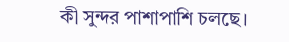কী সুন্দর পাশাপাশি চলছে।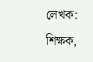লেখক: শিক্ষক,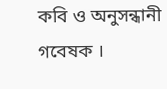কবি ও অনুসন্ধানী গবেষক ।